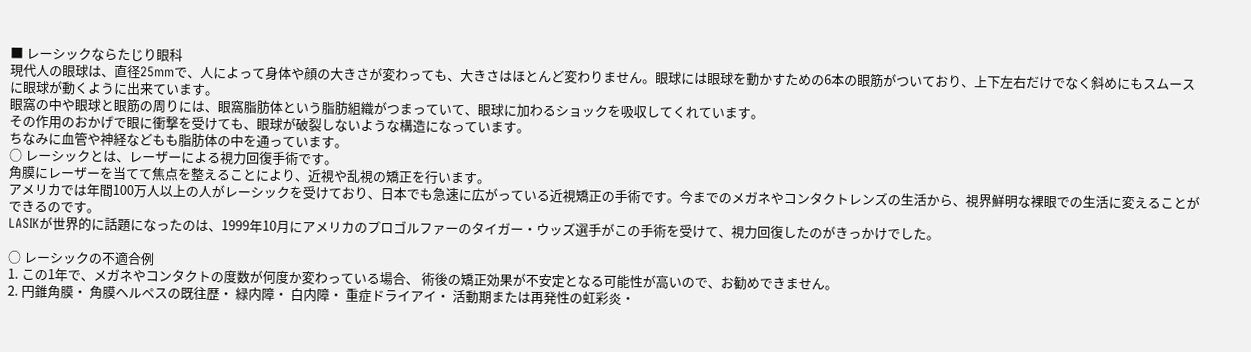■ レーシックならたじり眼科
現代人の眼球は、直径25mmで、人によって身体や顔の大きさが変わっても、大きさはほとんど変わりません。眼球には眼球を動かすための6本の眼筋がついており、上下左右だけでなく斜めにもスムースに眼球が動くように出来ています。
眼窩の中や眼球と眼筋の周りには、眼窩脂肪体という脂肪組織がつまっていて、眼球に加わるショックを吸収してくれています。
その作用のおかげで眼に衝撃を受けても、眼球が破裂しないような構造になっています。
ちなみに血管や神経などもも脂肪体の中を通っています。
○ レーシックとは、レーザーによる視力回復手術です。
角膜にレーザーを当てて焦点を整えることにより、近視や乱視の矯正を行います。
アメリカでは年間100万人以上の人がレーシックを受けており、日本でも急速に広がっている近視矯正の手術です。今までのメガネやコンタクトレンズの生活から、視界鮮明な裸眼での生活に変えることができるのです。
LASIKが世界的に話題になったのは、1999年10月にアメリカのプロゴルファーのタイガー・ウッズ選手がこの手術を受けて、視力回復したのがきっかけでした。

○ レーシックの不適合例
1. この1年で、メガネやコンタクトの度数が何度か変わっている場合、 術後の矯正効果が不安定となる可能性が高いので、お勧めできません。
2. 円錐角膜・ 角膜ヘルペスの既往歴・ 緑内障・ 白内障・ 重症ドライアイ・ 活動期または再発性の虹彩炎・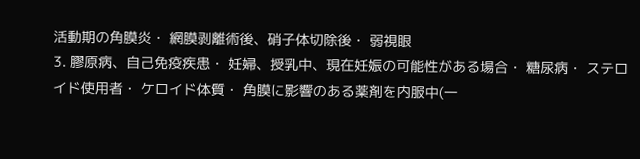活動期の角膜炎・ 網膜剥離術後、硝子体切除後・ 弱視眼
3. 膠原病、自己免疫疾患・ 妊婦、授乳中、現在妊娠の可能性がある場合・ 糖尿病・ ステロイド使用者・ ケロイド体質・ 角膜に影響のある薬剤を内服中(一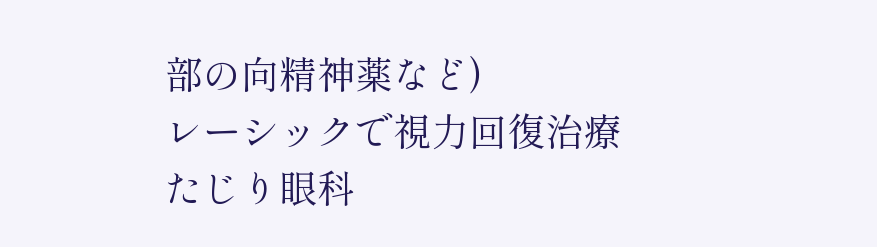部の向精神薬など)
レーシックで視力回復治療 たじり眼科